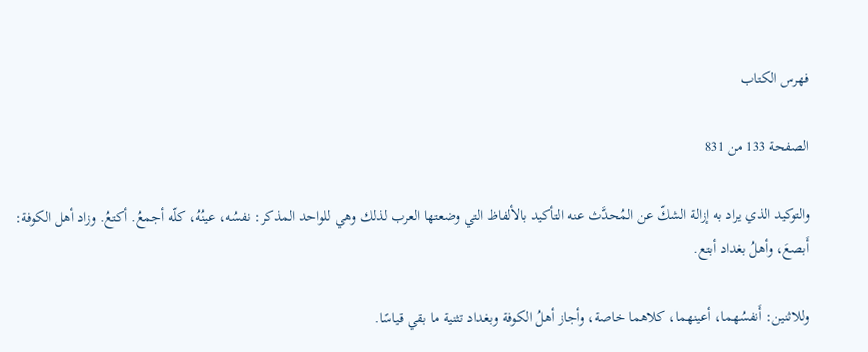فهرس الكتاب

الصفحة 133 من 831

والتوكيد الذي يراد به إزالة الشكّ عن المُحدَّث عنه التأكيد بالألفاظ التي وضعتها العرب لذلك وهي للواحد المذكر: نفسُه، عينُهُ، كلّه أجمعُ. أكتعُ. وزاد أهل الكوفة: أَبصعَ، وأهلُ بغداد أبتع.

وللاثنين: أَنفسُهما، أعينهما، كلاهما خاصة، وأجاز أهلُ الكوفة وبغداد تثنية ما بقي قياسًا.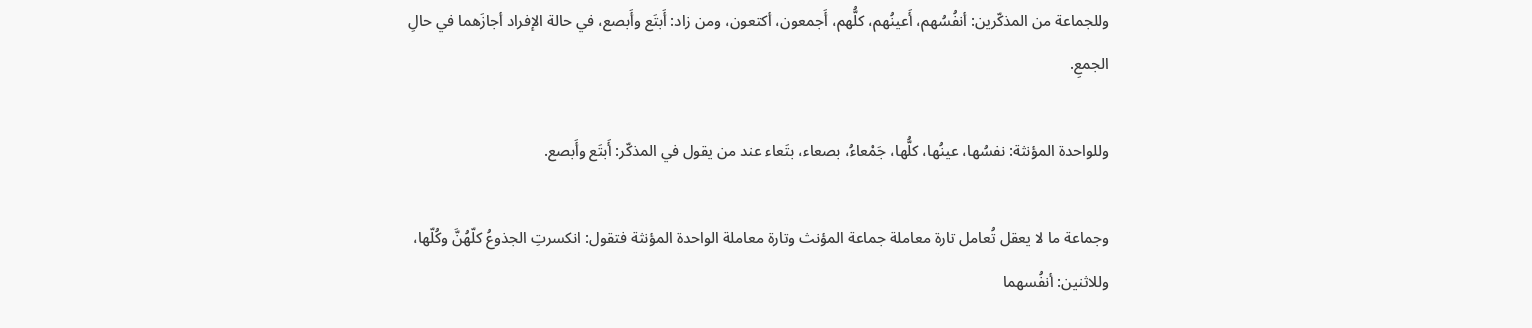وللجماعة من المذكّرين: أنفُسُهم، أَعينُهم، كلُّهم، أَجمعون، أكتعون، ومن زاد: أَبتَع وأَبصع، في حالة الإفراد أجازَهما في حالِ الجمعِ.

وللواحدة المؤنثة: نفسُها، عينُها، كلُّها، جَمْعاءُ، بصعاء، بتَعاء عند من يقول في المذكّر: أَبتَع وأَبصع.

وجماعة ما لا يعقل تُعامل تارة معاملة جماعة المؤنث وتارة معاملة الواحدة المؤنثة فتقول: انكسرتِ الجذوعُ كلّهُنَّ وكُلّها، وللاثنين: أنفُسهما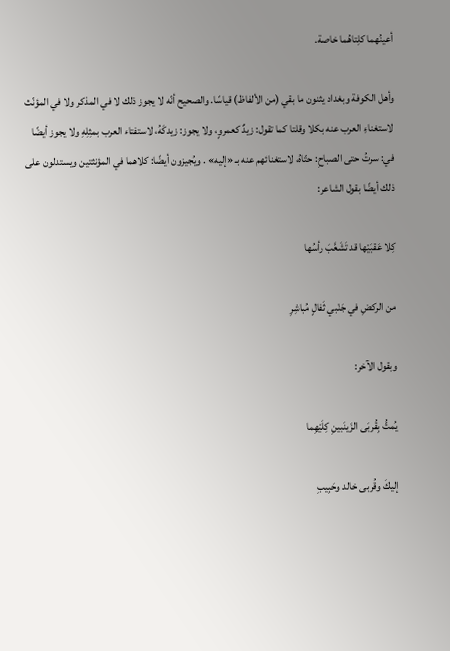أعينُهما كلِتاهُما خاصة.

وأهل الكوفة وبغداد يثنون ما بقي (من الألفاظ) قياسًا. والصحيح أنّه لا يجوز ذلك لا في المذكر ولا في المؤنّث لاستغناءِ العرب عنه بكلا وقلتا كما تقول: زيدٌ كعمروٍ، ولا يجوز: زيدكَهُ، لاستفتاء العرب بمثِلِهِ ولا يجوز أيضًا في: سرتُ حتى الصباحِ: حتّاهُ، لاستغنائهم عنه بـ «إليه» . ويُجيزون أيضًا: كلاهما في المؤنثتين ويستدلون على ذلك أيضًا بقول الشاعر:

كِلا عَقبَيْها قد تَشَعَّبَ رأسُها

من الركضِ في جَنْبي ثَفالٍ مُباشِرِ

وبقول الآخر:

يُمتُّ بِقُربَى الزَينَبينِ كِلَيْهِما

إليكَ وقُربى خالد وحَبِيبِ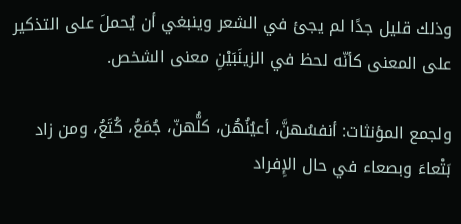وذلك قليل جدًا لم يجئ في الشعر وينبغي أن يُحملَ على التذكير على المعنى كأنّه لحظ في الزينَبَيْنِ معنى الشخص.

ولجمع المؤنثات: أنفسُهنَّ، أعيُنُهُن، كلُّهنّ، جُمَعُ، كُتَعُ، ومن زاد بَتْعاءَ وبصعاء في حال الإِفراد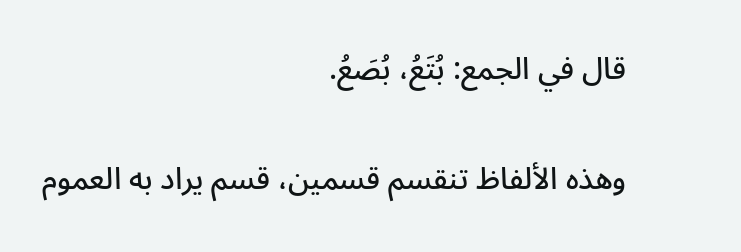قال في الجمع: بُتَعُ، بُصَعُ.

وهذه الألفاظ تنقسم قسمين، قسم يراد به العموم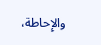والإِحاطة،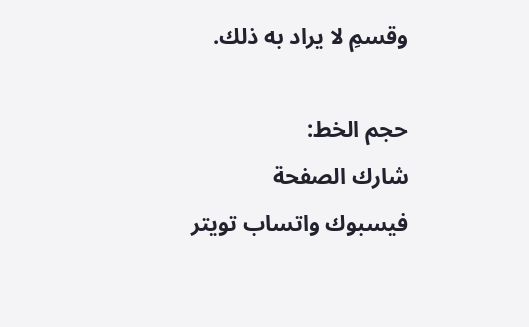وقسمِ لا يراد به ذلك.

حجم الخط:
شارك الصفحة
فيسبوك واتساب تويتر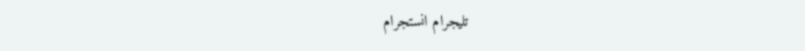تليجرام انستجرام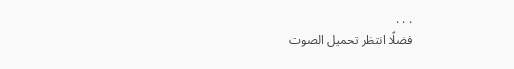. . .
فضلًا انتظر تحميل الصوت